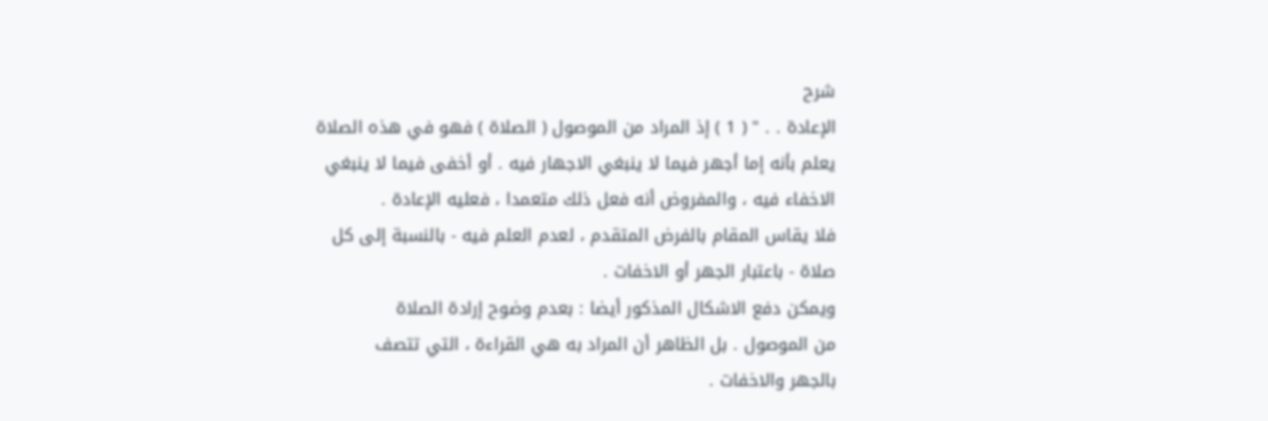شرح
الإعادة . . " ( 1 ) إذ المراد من الموصول ( الصلاة ) فهو في هذه الصلاة
يعلم بأنه إما أجهر فيما لا ينبغي الاجهار فيه . أو أخفى فيما لا ينبغي
الاخفاء فيه ، والمفروض أنه فعل ذلك متعمدا ، فعليه الإعادة .
فلا يقاس المقام بالفرض المتقدم ، لعدم العلم فيه - بالنسبة إلى كل
صلاة - باعتبار الجهر أو الاخفات .
ويمكن دفع الاشكال المذكور أيضا : بعدم وضوح إرادة الصلاة
من الموصول . بل الظاهر أن المراد به هي القراءة ، التي تتصف
بالجهر والاخفات .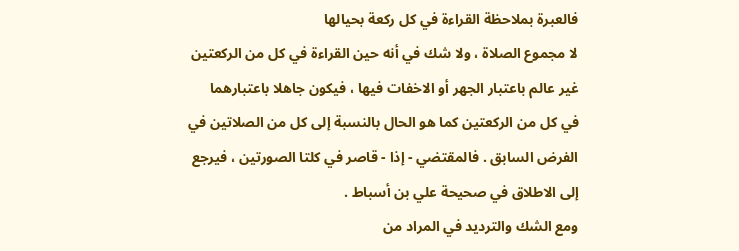فالعبرة بملاحظة القراءة في كل ركعة بحيالها
لا مجموع الصلاة ، ولا شك في أنه حين القراءة في كل من الركعتين
غير عالم باعتبار الجهر أو الاخفات فيها ، فيكون جاهلا باعتبارهما
في كل من الركعتين كما هو الحال بالنسبة إلى كل من الصلاتين في
الفرض السابق . فالمقتضي - إذا - قاصر في كلتا الصورتين ، فيرجع
إلى الاطلاق في صحيحة علي بن أسباط .
ومع الشك والترديد في المراد من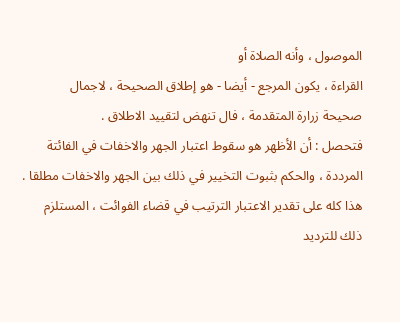الموصول ، وأنه الصلاة أو
القراءة ، يكون المرجع - أيضا - هو إطلاق الصحيحة ، لاجمال
صحيحة زرارة المتقدمة ، فال تنهض لتقييد الاطلاق .
فتحصل : أن الأظهر هو سقوط اعتبار الجهر والاخفات في الفائتة
المرددة ، والحكم بثبوت التخيير في ذلك بين الجهر والاخفات مطلقا .
هذا كله على تقدير الاعتبار الترتيب في قضاء الفوائت ، المستلزم
ذلك للترديد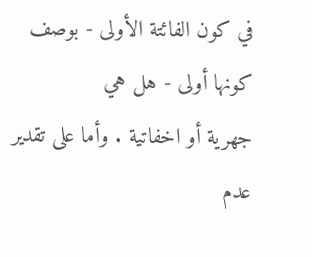في كون الفائتة الأولى - بوصف كونها أولى - هل هي
جهرية أو اخفاتية . وأما على تقدير عدم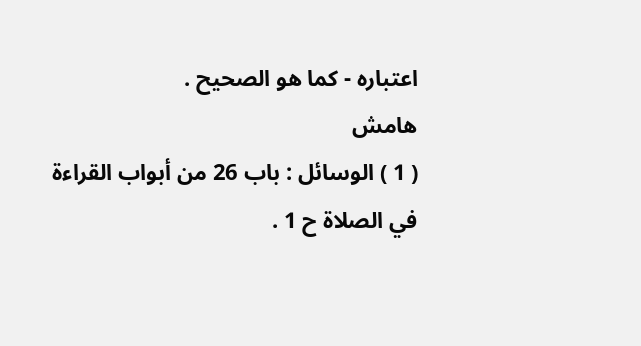اعتباره - كما هو الصحيح .
هامش
( 1 ) الوسائل : باب 26 من أبواب القراءة في الصلاة ح 1 .